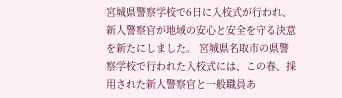宮城県警察学校で6日に入校式が行われ、新人警察官が地域の安心と安全を守る決意を新たにしました。 宮城県名取市の県警察学校で行われた入校式には、この春、採用された新人警察官と一般職員あ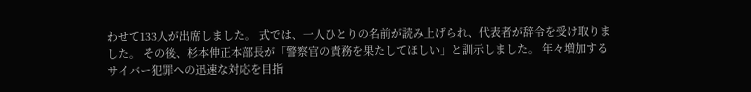わせて133人が出席しました。 式では、一人ひとりの名前が読み上げられ、代表者が辞令を受け取りました。 その後、杉本伸正本部長が「警察官の責務を果たしてほしい」と訓示しました。 年々増加するサイバー犯罪への迅速な対応を目指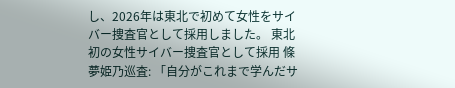し、2026年は東北で初めて女性をサイバー捜査官として採用しました。 東北初の女性サイバー捜査官として採用 條夢姫乃巡査: 「自分がこれまで学んだサ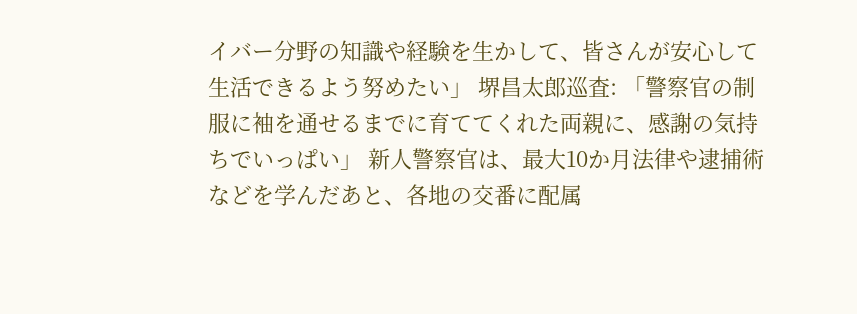イバー分野の知識や経験を生かして、皆さんが安心して生活できるよう努めたい」 堺昌太郎巡査: 「警察官の制服に袖を通せるまでに育ててくれた両親に、感謝の気持ちでいっぱい」 新人警察官は、最大10か月法律や逮捕術などを学んだあと、各地の交番に配属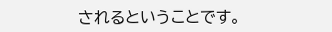されるということです。